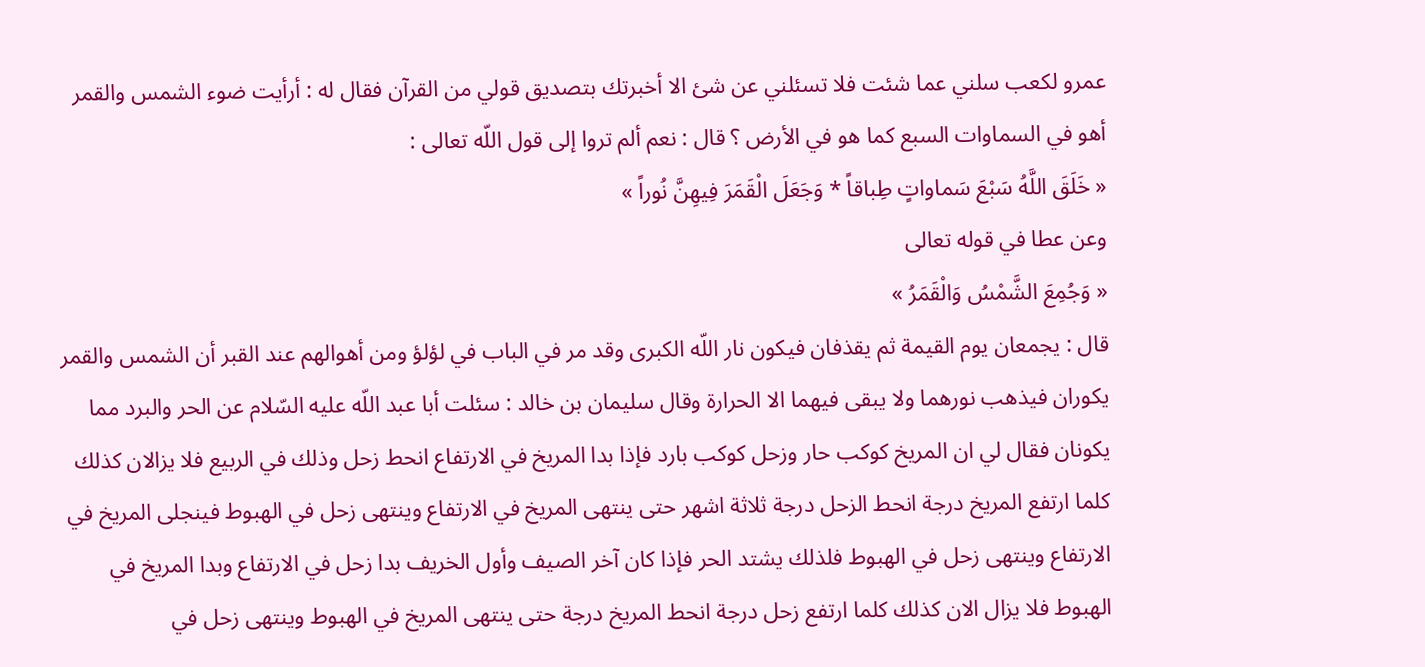عمرو لكعب سلني عما شئت فلا تسئلني عن شئ الا أخبرتك بتصديق قولي من القرآن فقال له : أرأيت ضوء الشمس والقمر أهو في السماوات السبع كما هو في الأرض ؟ قال : نعم ألم تروا إلى قول اللّه تعالى :
« خَلَقَ اللَّهُ سَبْعَ سَماواتٍ طِباقاً * وَجَعَلَ الْقَمَرَ فِيهِنَّ نُوراً »
وعن عطا في قوله تعالى
« وَجُمِعَ الشَّمْسُ وَالْقَمَرُ »
قال : يجمعان يوم القيمة ثم يقذفان فيكون نار اللّه الكبرى وقد مر في الباب في لؤلؤ ومن أهوالهم عند القبر أن الشمس والقمر يكوران فيذهب نورهما ولا يبقى فيهما الا الحرارة وقال سليمان بن خالد : سئلت أبا عبد اللّه عليه السّلام عن الحر والبرد مما يكونان فقال لي ان المريخ كوكب حار وزحل كوكب بارد فإذا بدا المريخ في الارتفاع انحط زحل وذلك في الربيع فلا يزالان كذلك كلما ارتفع المريخ درجة انحط الزحل درجة ثلاثة اشهر حتى ينتهى المريخ في الارتفاع وينتهى زحل في الهبوط فينجلى المريخ في الارتفاع وينتهى زحل في الهبوط فلذلك يشتد الحر فإذا كان آخر الصيف وأول الخريف بدا زحل في الارتفاع وبدا المريخ في الهبوط فلا يزال الان كذلك كلما ارتفع زحل درجة انحط المريخ درجة حتى ينتهى المريخ في الهبوط وينتهى زحل في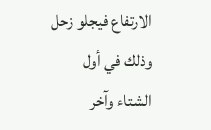الارتفاع فيجلو زحل وذلك في أول الشتاء وآخر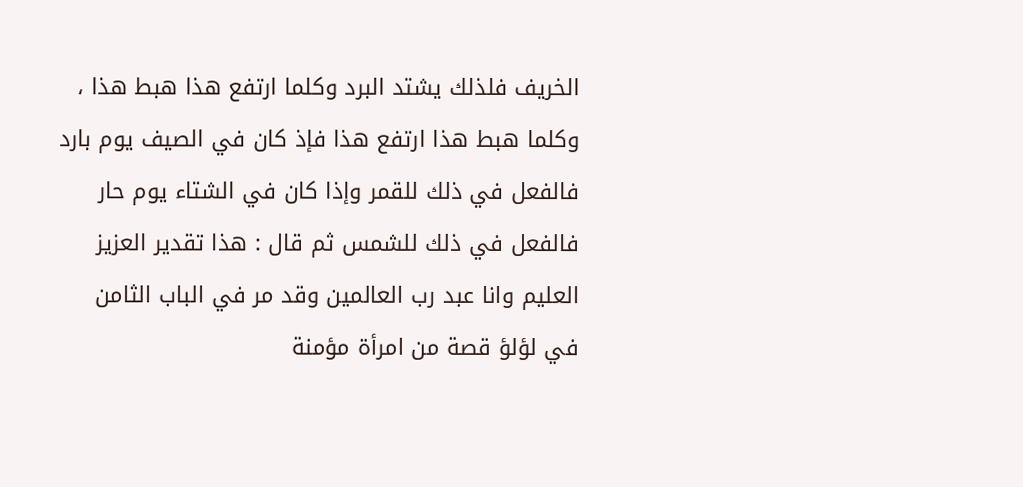الخريف فلذلك يشتد البرد وكلما ارتفع هذا هبط هذا ، وكلما هبط هذا ارتفع هذا فإذ كان في الصيف يوم بارد فالفعل في ذلك للقمر وإذا كان في الشتاء يوم حار فالفعل في ذلك للشمس ثم قال : هذا تقدير العزيز العليم وانا عبد رب العالمين وقد مر في الباب الثامن في لؤلؤ قصة من امرأة مؤمنة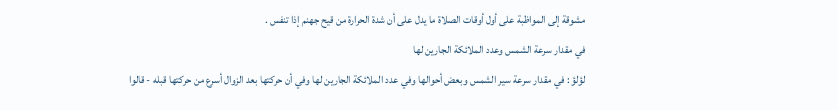مشوقة إلى المواظبة على أول أوقات الصلاة ما يدل على أن شدة الحرارة من قيح جهنم إذا تنفس .
في مقدار سرعة الشمس وعدد الملائكة الجارين لها
لؤلؤ : في مقدار سرعة سير الشمس وبعض أحوالها وفي عدد الملائكة الجارين لها وفي أن حركتها بعد الزوال أسرع من حركتها قبله - قالوا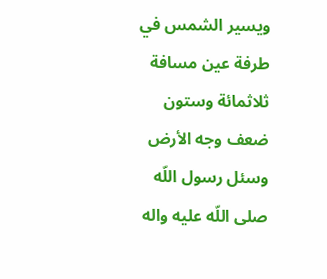ويسير الشمس في طرفة عين مسافة ثلاثمائة وستون ضعف وجه الأرض وسئل رسول اللّه صلى اللّه عليه واله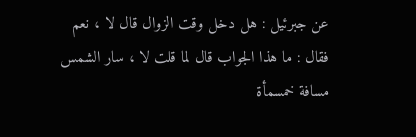عن جبرئيل : هل دخل وقت الزوال قال لا ، نعم فقال : ما هذا الجواب قال لما قلت لا ، سار الشمس مسافة خمسمأة